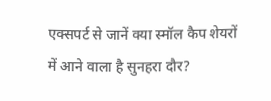एक्सपर्ट से जानें क्या स्मॉल कैप शेयरों में आने वाला है सुनहरा दौर?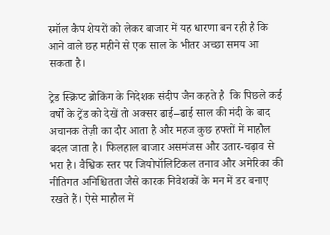स्मॉल कैप शेयरों को लेकर बाजार में यह धारणा बन रही है कि आने वाले छह महीने से एक साल के भीतर अच्छा समय आ सकता है।

ट्रेड स्क्रिप्ट ब्रोकिंग के निदेशक संदीप जैन कहते है  कि पिछले कई वर्षों के ट्रेंड को देखें तो अक्सर ढाई–ढाई साल की मंदी के बाद अचानक तेज़ी का दौर आता है और महज कुछ हफ्तों में माहौल बदल जाता है। फिलहाल बाजार असमंजस और उतार-चढ़ाव से भरा है। वैश्विक स्तर पर जियोपॉलिटिकल तनाव और अमेरिका की नीतिगत अनिश्चितता जैसे कारक निवेशकों के मन में डर बनाए रखते हैं। ऐसे माहौल में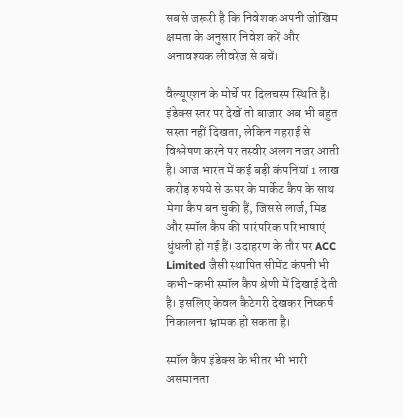सबसे जरूरी है कि निवेशक अपनी जोखिम क्षमता के अनुसार निवेश करें और अनावश्यक लीवरेज से बचें।

वैल्यूएशन के मोर्चे पर दिलचस्प स्थिति है। इंडेक्स स्तर पर देखें तो बाजार अब भी बहुत सस्ता नहीं दिखता, लेकिन गहराई से विश्लेषण करने पर तस्वीर अलग नजर आती है। आज भारत में कई बड़ी कंपनियां 1 लाख करोड़ रुपये से ऊपर के मार्केट कैप के साथ मेगा कैप बन चुकी हैं, जिससे लार्ज, मिड और स्मॉल कैप की पारंपरिक परिभाषाएं धुंधली हो गई हैं। उदाहरण के तौर पर ACC Limited जैसी स्थापित सीमेंट कंपनी भी कभी-कभी स्मॉल कैप श्रेणी में दिखाई देती है। इसलिए केवल कैटेगरी देखकर निष्कर्ष निकालना भ्रामक हो सकता है।

स्मॉल कैप इंडेक्स के भीतर भी भारी असमानता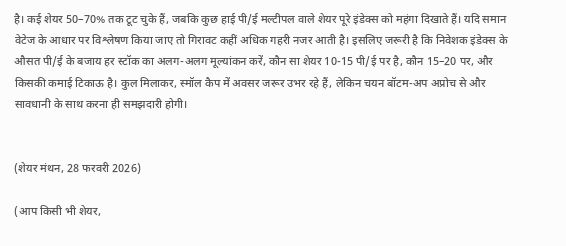है। कई शेयर 50–70% तक टूट चुके हैं, जबकि कुछ हाई पी/ई मल्टीपल वाले शेयर पूरे इंडेक्स को महंगा दिखाते हैं। यदि समान वेटेज के आधार पर विश्लेषण किया जाए तो गिरावट कहीं अधिक गहरी नजर आती है। इसलिए जरूरी है कि निवेशक इंडेक्स के औसत पी/ई के बजाय हर स्टॉक का अलग-अलग मूल्यांकन करें, कौन सा शेयर 10-15 पी/ई पर है, कौन 15–20 पर, और किसकी कमाई टिकाऊ है। कुल मिलाकर, स्मॉल कैप में अवसर जरूर उभर रहे हैं, लेकिन चयन बॉटम-अप अप्रोच से और सावधानी के साथ करना ही समझदारी होगी।


(शेयर मंथन, 28 फरवरी 2026)

(आप किसी भी शेयर,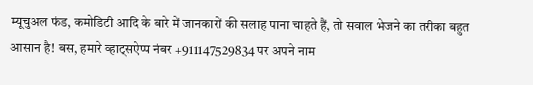म्यूचुअल फंड, कमोडिटी आदि के बारे में जानकारों की सलाह पाना चाहते हैं, तो सवाल भेजने का तरीका बहुत आसान है! बस, हमारे व्हाट्सऐप्प नंबर +911147529834 पर अपने नाम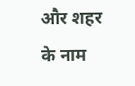और शहर के नाम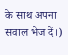के साथ अपना सवाल भेज दें।)